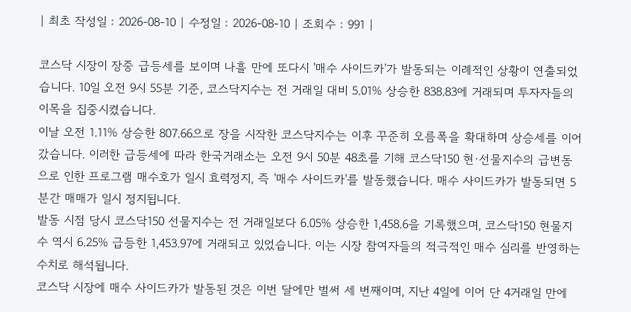| 최초 작성일 : 2026-08-10 | 수정일 : 2026-08-10 | 조회수 : 991 |

코스닥 시장이 장중 급등세를 보이며 나흘 만에 또다시 '매수 사이드카'가 발동되는 이례적인 상황이 연출되었습니다. 10일 오전 9시 55분 기준, 코스닥지수는 전 거래일 대비 5.01% 상승한 838.83에 거래되며 투자자들의 이목을 집중시켰습니다.
이날 오전 1.11% 상승한 807.66으로 장을 시작한 코스닥지수는 이후 꾸준히 오름폭을 확대하며 상승세를 이어갔습니다. 이러한 급등세에 따라 한국거래소는 오전 9시 50분 48초를 기해 코스닥150 현·선물지수의 급변동으로 인한 프로그램 매수호가 일시 효력정지, 즉 '매수 사이드카'를 발동했습니다. 매수 사이드카가 발동되면 5분간 매매가 일시 정지됩니다.
발동 시점 당시 코스닥150 선물지수는 전 거래일보다 6.05% 상승한 1,458.6을 기록했으며, 코스닥150 현물지수 역시 6.25% 급등한 1,453.97에 거래되고 있었습니다. 이는 시장 참여자들의 적극적인 매수 심리를 반영하는 수치로 해석됩니다.
코스닥 시장에 매수 사이드카가 발동된 것은 이번 달에만 벌써 세 번째이며, 지난 4일에 이어 단 4거래일 만에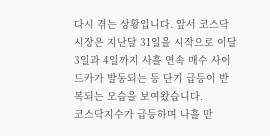다시 겪는 상황입니다. 앞서 코스닥 시장은 지난달 31일을 시작으로 이달 3일과 4일까지 사흘 연속 매수 사이드카가 발동되는 등 단기 급등이 반복되는 모습을 보여왔습니다.
코스닥지수가 급등하며 나흘 만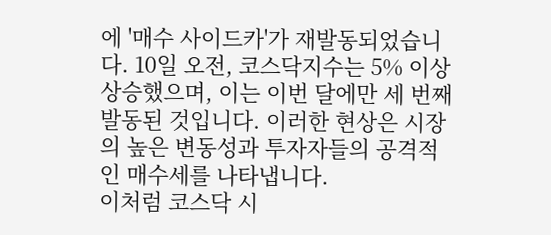에 '매수 사이드카'가 재발동되었습니다. 10일 오전, 코스닥지수는 5% 이상 상승했으며, 이는 이번 달에만 세 번째 발동된 것입니다. 이러한 현상은 시장의 높은 변동성과 투자자들의 공격적인 매수세를 나타냅니다.
이처럼 코스닥 시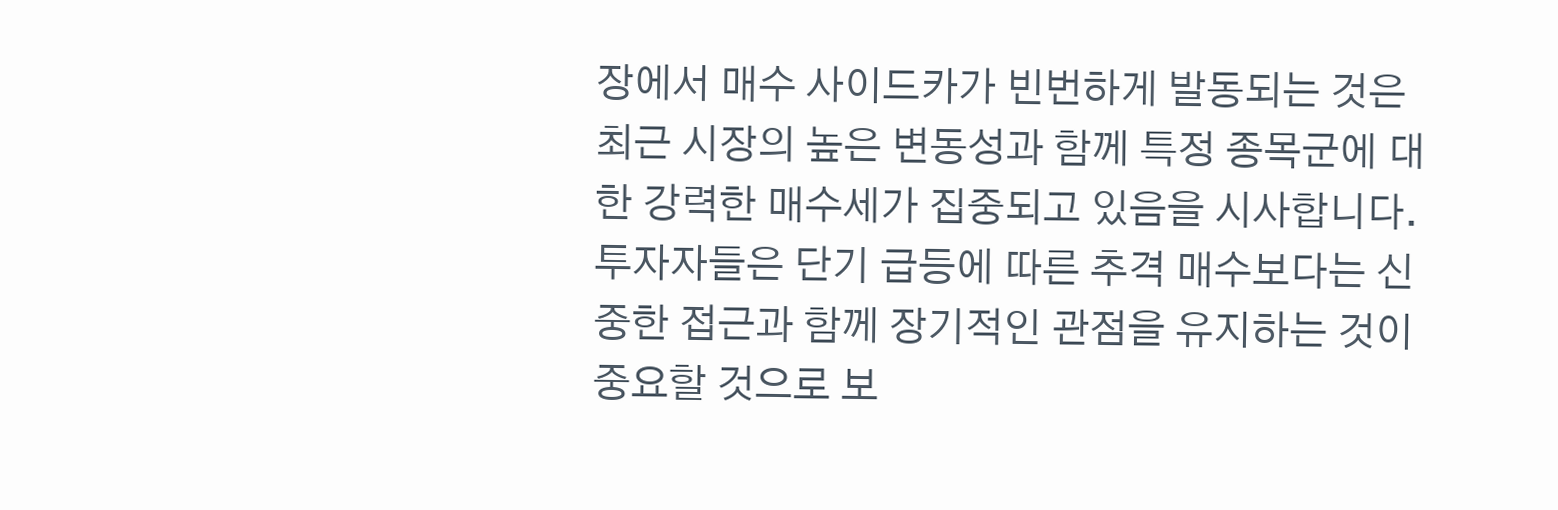장에서 매수 사이드카가 빈번하게 발동되는 것은 최근 시장의 높은 변동성과 함께 특정 종목군에 대한 강력한 매수세가 집중되고 있음을 시사합니다. 투자자들은 단기 급등에 따른 추격 매수보다는 신중한 접근과 함께 장기적인 관점을 유지하는 것이 중요할 것으로 보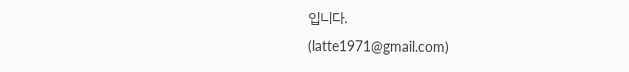입니다.
(latte1971@gmail.com)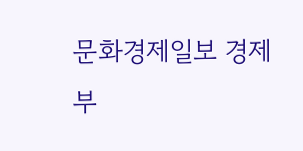문화경제일보 경제부